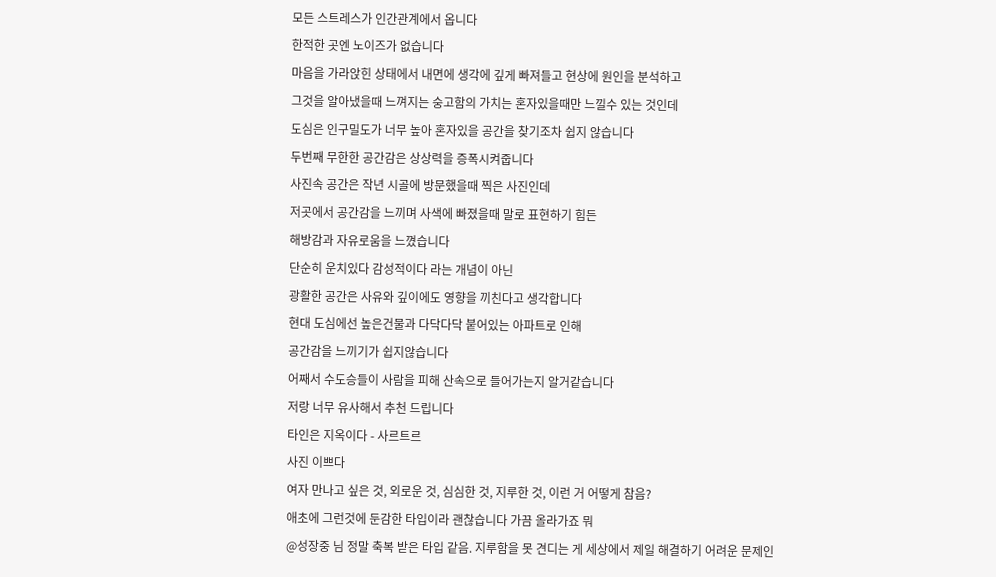모든 스트레스가 인간관계에서 옵니다
한적한 곳엔 노이즈가 없습니다
마음을 가라앉힌 상태에서 내면에 생각에 깊게 빠져들고 현상에 원인을 분석하고
그것을 알아냈을때 느껴지는 숭고함의 가치는 혼자있을때만 느낄수 있는 것인데
도심은 인구밀도가 너무 높아 혼자있을 공간을 찾기조차 쉽지 않습니다
두번째 무한한 공간감은 상상력을 증폭시켜줍니다
사진속 공간은 작년 시골에 방문했을때 찍은 사진인데
저곳에서 공간감을 느끼며 사색에 빠졌을때 말로 표현하기 힘든
해방감과 자유로움을 느꼈습니다
단순히 운치있다 감성적이다 라는 개념이 아닌
광활한 공간은 사유와 깊이에도 영향을 끼친다고 생각합니다
현대 도심에선 높은건물과 다닥다닥 붙어있는 아파트로 인해
공간감을 느끼기가 쉽지않습니다
어째서 수도승들이 사람을 피해 산속으로 들어가는지 알거같습니다
저랑 너무 유사해서 추천 드립니다
타인은 지옥이다 - 사르트르
사진 이쁘다
여자 만나고 싶은 것, 외로운 것, 심심한 것, 지루한 것, 이런 거 어떻게 참음?
애초에 그런것에 둔감한 타입이라 괜찮습니다 가끔 올라가죠 뭐
@성장중 님 정말 축복 받은 타입 같음. 지루함을 못 견디는 게 세상에서 제일 해결하기 어려운 문제인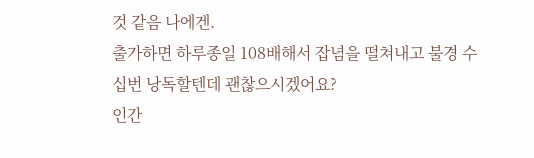것 같음 나에겐.
출가하면 하루종일 108배해서 잡념을 떨쳐내고 불경 수십번 낭독할텐데 괜찮으시겠어요?
인간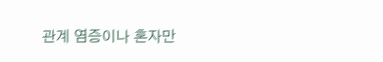관계 염증이나 혼자만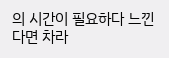의 시간이 필요하다 느낀다면 차라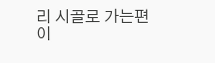리 시골로 가는편이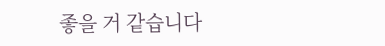좋을 거 같습니다